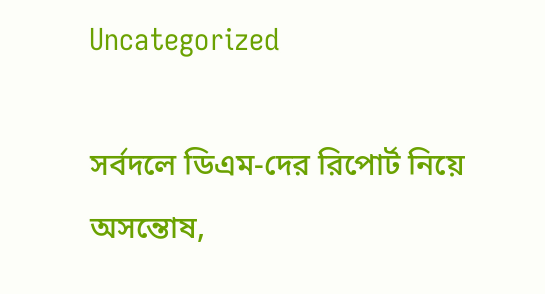Uncategorized

সর্বদলে ডিএম-দের রিপোর্ট নিয়ে অসন্তোষ,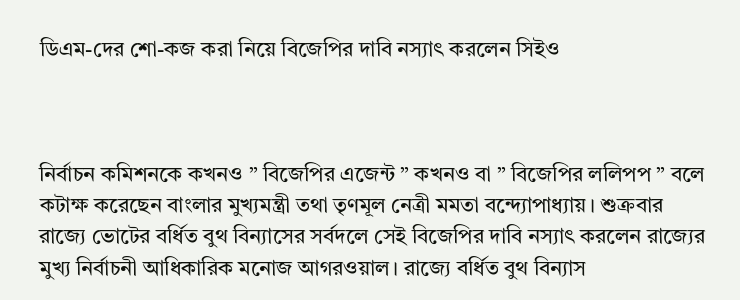ডিএম-দের শো-কজ করা নিয়ে বিজেপির দাবি নস্যাৎ করলেন সিইও



নির্বাচন কমিশনকে কখনও ” বিজেপির এজেন্ট ” কখনও বা ” বিজেপির ললিপপ ” বলে কটাক্ষ করেছেন বাংলার মুখ্যমন্ত্রী তথা তৃণমূল নেত্রী মমতা বন্দ্যোপাধ্যায়। শুক্রবার রাজ্যে ভোটের বর্ধিত বুথ বিন্যাসের সর্বদলে সেই বিজেপির দাবি নস্যাৎ করলেন রাজ্যের মুখ্য নির্বাচনী আধিকারিক মনোজ আগরওয়াল। রাজ্যে বর্ধিত বুথ বিন্যাস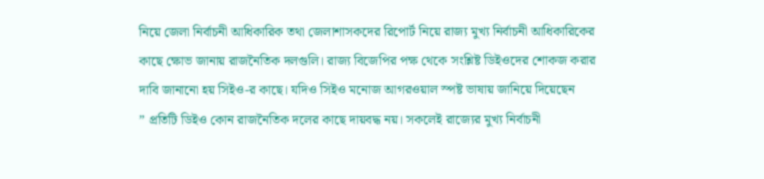নিয়ে জেলা নির্বাচনী আধিকারিক তথা জেলাশাসকদের রিপোর্ট নিয়ে রাজ্য মুখ্য নির্বাচনী আধিকারিকের কাছে ক্ষোভ জানায় রাজনৈতিক দলগুলি। রাজ্য বিজেপির পক্ষ থেকে সংশ্লিষ্ট ডিইওদের শোকজ করার দাবি জানানো হয় সিইও-র কাছে। যদিও সিইও মনোজ আগরওয়াল স্পষ্ট ভাষায় জানিয়ে দিয়েছেন
” প্রতিটি ডিইও কোন রাজনৈতিক দলের কাছে দায়বদ্ধ নয়। সকলেই রাজ্যের মুখ্য নির্বাচনী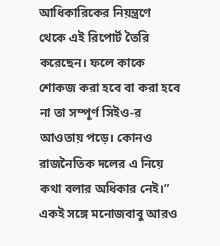আধিকারিকের নিয়ন্ত্রণে থেকে এই রিপোর্ট তৈরি করেছেন। ফলে কাকে শোকজ করা হবে বা করা হবে না তা সম্পূর্ণ সিইও-র আওতায় পড়ে। কোনও রাজনৈতিক দলের এ নিয়ে কথা বলার অধিকার নেই।” একই সঙ্গে মনোজবাবু আরও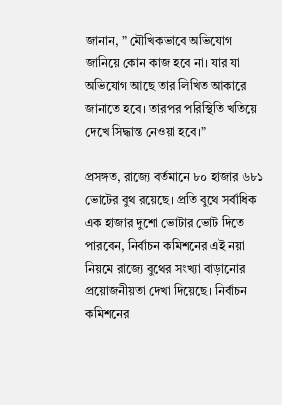জানান, ” মৌখিকভাবে অভিযোগ জানিয়ে কোন কাজ হবে না। যার যা অভিযোগ আছে তার লিখিত আকারে জানাতে হবে। তারপর পরিস্থিতি খতিয়ে দেখে সিদ্ধান্ত নেওয়া হবে।”

প্রসঙ্গত, রাজ্যে বর্তমানে ৮০ হাজার ৬৮১ ভোটের বুথ রয়েছে। প্রতি বুথে সর্বাধিক এক হাজার দুশো ভোটার ভোট দিতে পারবেন, নির্বাচন কমিশনের এই নয়া নিয়মে রাজ্যে বুথের সংখ্যা বাড়ানোর প্রয়োজনীয়তা দেখা দিয়েছে। নির্বাচন কমিশনের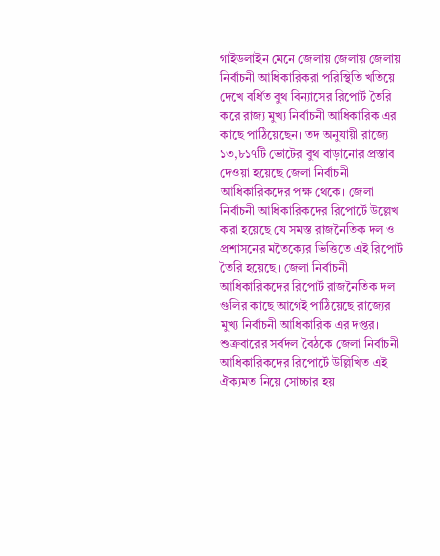গাইডলাইন মেনে জেলায় জেলায় জেলায় নির্বাচনী আধিকারিকরা পরিস্থিতি খতিয়ে দেখে বর্ধিত বুথ বিন্যাসের রিপোর্ট তৈরি করে রাজ্য মুখ্য নির্বাচনী আধিকারিক এর কাছে পাঠিয়েছেন। তদ অনুযায়ী রাজ্যে ১৩,৮১৭টি ভোটের বুথ বাড়ানোর প্রস্তাব দেওয়া হয়েছে জেলা নির্বাচনী আধিকারিকদের পক্ষ থেকে। জেলা নির্বাচনী আধিকারিকদের রিপোর্টে উল্লেখ করা হয়েছে যে সমস্ত রাজনৈতিক দল ও প্রশাসনের মতৈক্যের ভিত্তিতে এই রিপোর্ট তৈরি হয়েছে। জেলা নির্বাচনী আধিকারিকদের রিপোর্ট রাজনৈতিক দল গুলির কাছে আগেই পাঠিয়েছে রাজ্যের মুখ্য নির্বাচনী আধিকারিক এর দপ্তর। শুক্রবারের সর্বদল বৈঠকে জেলা নির্বাচনী আধিকারিকদের রিপোর্টে উল্লিখিত এই ঐক্যমত নিয়ে সোচ্চার হয়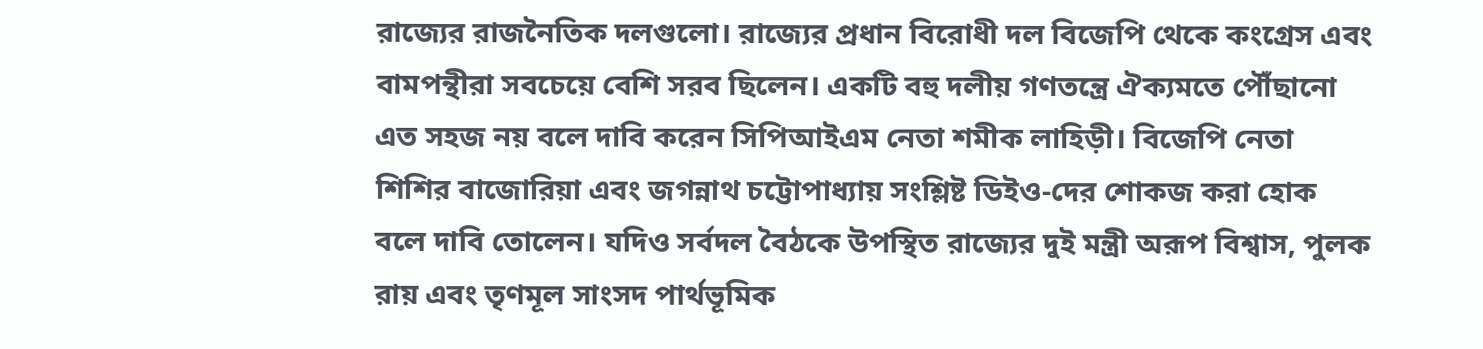রাজ্যের রাজনৈতিক দলগুলো। রাজ্যের প্রধান বিরোধী দল বিজেপি থেকে কংগ্রেস এবং বামপন্থীরা সবচেয়ে বেশি সরব ছিলেন। একটি বহু দলীয় গণতন্ত্রে ঐক্যমতে পৌঁছানো এত সহজ নয় বলে দাবি করেন সিপিআইএম নেতা শমীক লাহিড়ী। বিজেপি নেতা শিশির বাজোরিয়া এবং জগন্নাথ চট্টোপাধ্যায় সংশ্লিষ্ট ডিইও-দের শোকজ করা হোক বলে দাবি তোলেন। যদিও সর্বদল বৈঠকে উপস্থিত রাজ্যের দুই মন্ত্রী অরূপ বিশ্বাস, পুলক রায় এবং তৃণমূল সাংসদ পার্থভূমিক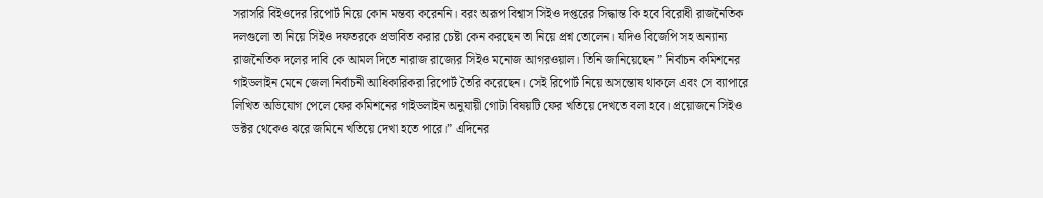সরাসরি বিইওদের রিপোর্ট নিয়ে কোন মন্তব্য করেননি। বরং অরূপ বিশ্বাস সিইও দপ্তরের সিদ্ধান্ত কি হবে বিরোধী রাজনৈতিক দলগুলো তা নিয়ে সিইও দফতরকে প্রভাবিত করার চেষ্টা কেন করছেন তা নিয়ে প্রশ্ন তোলেন। যদিও বিজেপি সহ অন্যান্য রাজনৈতিক দলের দাবি কে আমল দিতে নারাজ রাজ্যের সিইও মনোজ আগরওয়াল। তিনি জানিয়েছেন ” নির্বাচন কমিশনের গাইডলাইন মেনে জেলা নির্বাচনী আধিকারিকরা রিপোর্ট তৈরি করেছেন। সেই রিপোর্ট নিয়ে অসন্তোষ থাকলে এবং সে ব্যাপারে লিখিত অভিযোগ পেলে ফের কমিশনের গাইডলাইন অনুযায়ী গোটা বিষয়টি ফের খতিয়ে দেখতে বলা হবে। প্রয়োজনে সিইও ডক্টর থেকেও ঝরে জমিনে খতিয়ে দেখা হতে পারে।” এদিনের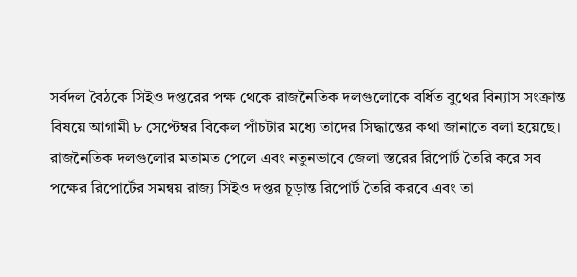সর্বদল বৈঠকে সিইও দপ্তরের পক্ষ থেকে রাজনৈতিক দলগুলোকে বর্ধিত বুথের বিন্যাস সংক্রান্ত বিষয়ে আগামী ৮ সেপ্টেম্বর বিকেল পাঁচটার মধ্যে তাদের সিদ্ধান্তের কথা জানাতে বলা হয়েছে। রাজনৈতিক দলগুলোর মতামত পেলে এবং নতুনভাবে জেলা স্তরের রিপোর্ট তৈরি করে সব পক্ষের রিপোর্টের সমন্বয় রাজ্য সিইও দপ্তর চূড়ান্ত রিপোর্ট তৈরি করবে এবং তা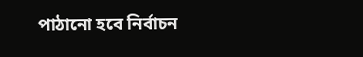পাঠানো হবে নির্বাচন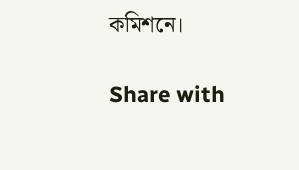কমিশনে।

Share with